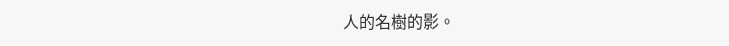人的名樹的影。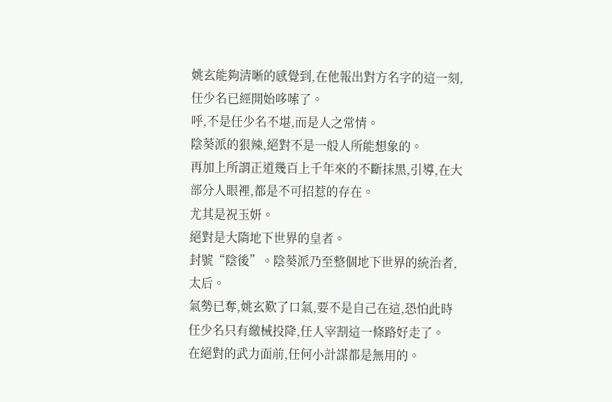姚玄能夠清晰的感覺到,在他報出對方名字的這一刻,任少名已經開始哆嗦了。
呼,不是任少名不堪,而是人之常情。
陰葵派的狠辣,絕對不是一般人所能想象的。
再加上所謂正道幾百上千年來的不斷抹黑,引導,在大部分人眼裡,都是不可招惹的存在。
尤其是祝玉妍。
絕對是大隋地下世界的皇者。
封號“陰後”。陰葵派乃至整個地下世界的統治者,太后。
氣勢已奪,姚玄歎了口氣,要不是自己在這,恐怕此時任少名只有繳械投降,任人宰割這一條路好走了。
在絕對的武力面前,任何小計謀都是無用的。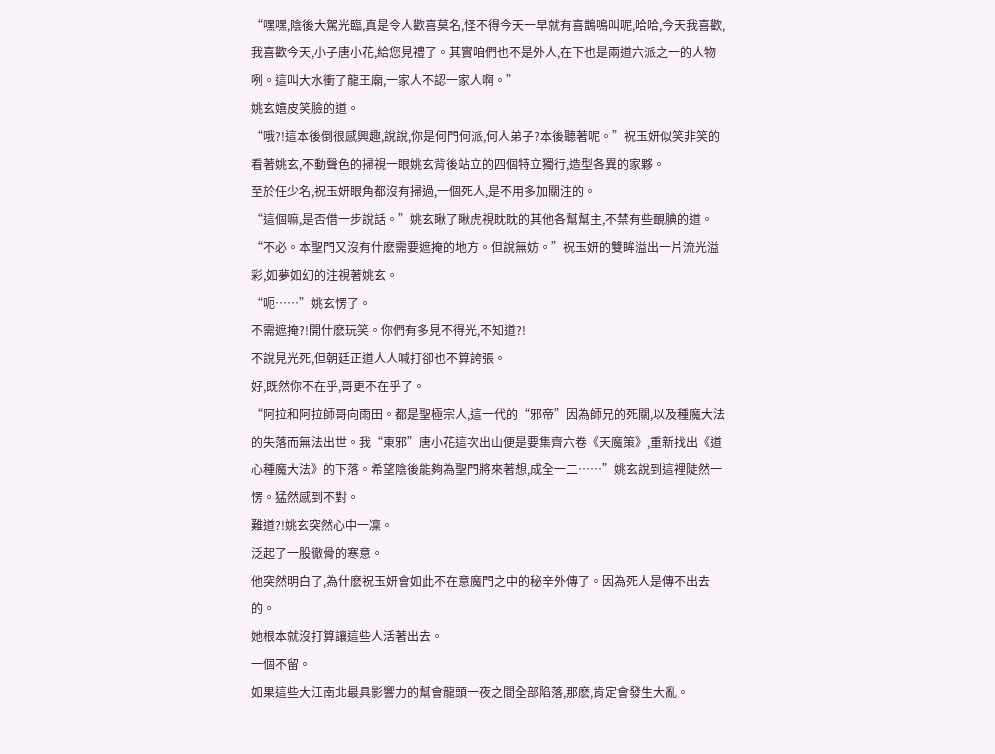“嘿嘿,陰後大駕光臨,真是令人歡喜莫名,怪不得今天一早就有喜鵲鳴叫呢,哈哈,今天我喜歡,我喜歡今天,小子唐小花,給您見禮了。其實咱們也不是外人,在下也是兩道六派之一的人物咧。這叫大水衝了龍王廟,一家人不認一家人啊。”
姚玄嬉皮笑臉的道。
“哦?!這本後倒很感興趣,說說,你是何門何派,何人弟子?本後聽著呢。”祝玉妍似笑非笑的看著姚玄,不動聲色的掃視一眼姚玄背後站立的四個特立獨行,造型各異的家夥。
至於任少名,祝玉妍眼角都沒有掃過,一個死人,是不用多加關注的。
“這個嘛,是否借一步說話。”姚玄瞅了瞅虎視眈眈的其他各幫幫主,不禁有些靦腆的道。
“不必。本聖門又沒有什麽需要遮掩的地方。但說無妨。”祝玉妍的雙眸溢出一片流光溢彩,如夢如幻的注視著姚玄。
“呃……”姚玄愣了。
不需遮掩?!開什麽玩笑。你們有多見不得光,不知道?!
不說見光死,但朝廷正道人人喊打卻也不算誇張。
好,既然你不在乎,哥更不在乎了。
“阿拉和阿拉師哥向雨田。都是聖極宗人,這一代的“邪帝”因為師兄的死關,以及種魔大法的失落而無法出世。我“東邪”唐小花這次出山便是要集齊六卷《天魔策》,重新找出《道心種魔大法》的下落。希望陰後能夠為聖門將來著想,成全一二……”姚玄說到這裡陡然一愣。猛然感到不對。
難道?!姚玄突然心中一凜。
泛起了一股徹骨的寒意。
他突然明白了,為什麽祝玉妍會如此不在意魔門之中的秘辛外傳了。因為死人是傳不出去的。
她根本就沒打算讓這些人活著出去。
一個不留。
如果這些大江南北最具影響力的幫會龍頭一夜之間全部陷落,那麽,肯定會發生大亂。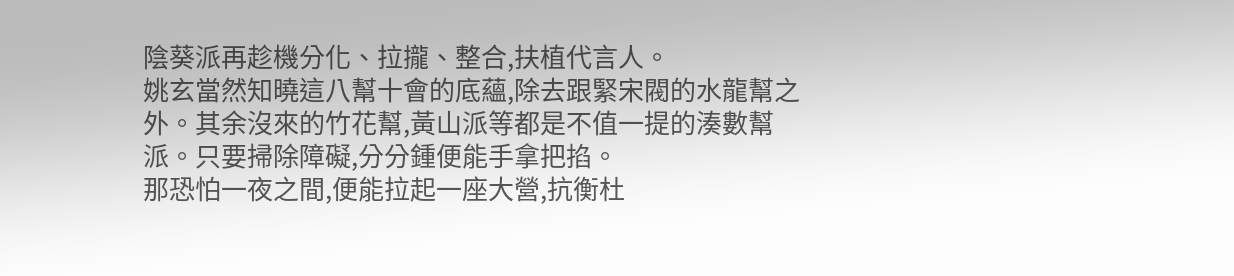陰葵派再趁機分化、拉攏、整合,扶植代言人。
姚玄當然知曉這八幫十會的底蘊,除去跟緊宋閥的水龍幫之外。其余沒來的竹花幫,黃山派等都是不值一提的湊數幫派。只要掃除障礙,分分鍾便能手拿把掐。
那恐怕一夜之間,便能拉起一座大營,抗衡杜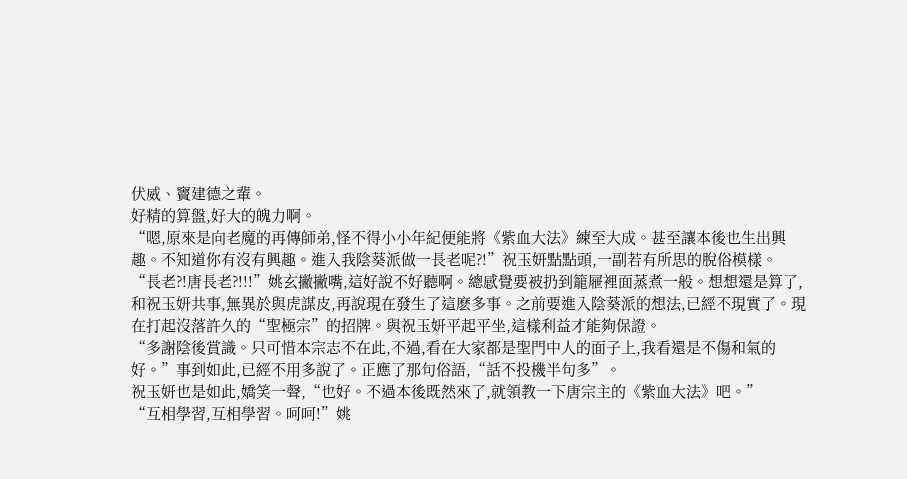伏威、竇建德之輩。
好精的算盤,好大的魄力啊。
“嗯,原來是向老魔的再傳師弟,怪不得小小年紀便能將《紫血大法》練至大成。甚至讓本後也生出興趣。不知道你有沒有興趣。進入我陰葵派做一長老呢?!”祝玉妍點點頭,一副若有所思的脫俗模樣。
“長老?!唐長老?!!!”姚玄撇撇嘴,這好說不好聽啊。總感覺要被扔到籠屜裡面蒸煮一般。想想還是算了,和祝玉妍共事,無異於與虎謀皮,再說現在發生了這麽多事。之前要進入陰葵派的想法,已經不現實了。現在打起沒落許久的“聖極宗”的招牌。與祝玉妍平起平坐,這樣利益才能夠保證。
“多謝陰後賞識。只可惜本宗志不在此,不過,看在大家都是聖門中人的面子上,我看還是不傷和氣的好。”事到如此,已經不用多說了。正應了那句俗語,“話不投機半句多”。
祝玉妍也是如此,嬌笑一聲,“也好。不過本後既然來了,就領教一下唐宗主的《紫血大法》吧。”
“互相學習,互相學習。呵呵!”姚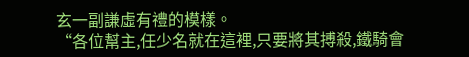玄一副謙虛有禮的模樣。
“各位幫主,任少名就在這裡,只要將其搏殺,鐵騎會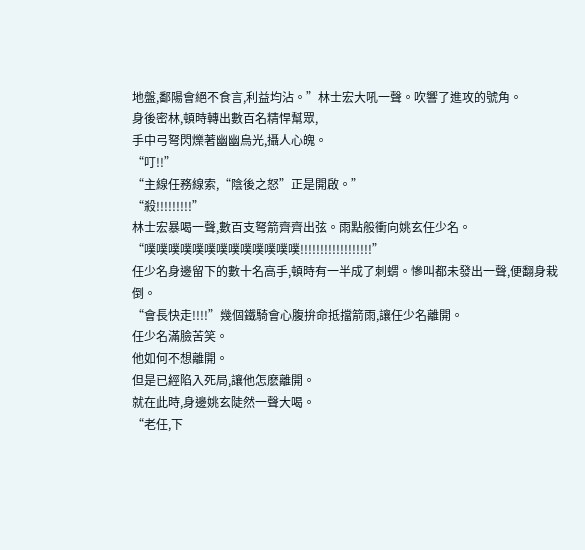地盤,鄱陽會絕不食言,利益均沾。”林士宏大吼一聲。吹響了進攻的號角。
身後密林,頓時轉出數百名精悍幫眾,
手中弓弩閃爍著幽幽烏光,攝人心魄。
“叮!!”
“主線任務線索,“陰後之怒”正是開啟。”
“殺!!!!!!!!!”
林士宏暴喝一聲,數百支弩箭齊齊出弦。雨點般衝向姚玄任少名。
“噗噗噗噗噗噗噗噗噗噗噗噗噗!!!!!!!!!!!!!!!!!!”
任少名身邊留下的數十名高手,頓時有一半成了刺蝟。慘叫都未發出一聲,便翻身栽倒。
“會長快走!!!!”幾個鐵騎會心腹拚命抵擋箭雨,讓任少名離開。
任少名滿臉苦笑。
他如何不想離開。
但是已經陷入死局,讓他怎麽離開。
就在此時,身邊姚玄陡然一聲大喝。
“老任,下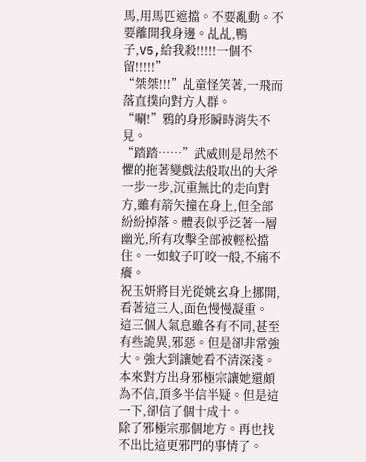馬,用馬匹遮擋。不要亂動。不要離開我身邊。乩乩,鴨子,V5,給我殺!!!!!一個不留!!!!!”
“桀桀!!!”乩童怪笑著,一飛而落直撲向對方人群。
“唰!”鴉的身形瞬時消失不見。
“踏踏……”武威則是昂然不懼的拖著變戲法般取出的大斧一步一步,沉重無比的走向對方,雖有箭矢撞在身上,但全部紛紛掉落。體表似乎泛著一層幽光,所有攻擊全部被輕松擋住。一如蚊子叮咬一般,不痛不癢。
祝玉妍將目光從姚玄身上挪開,看著這三人,面色慢慢凝重。
這三個人氣息雖各有不同,甚至有些詭異,邪惡。但是卻非常強大。強大到讓她看不清深淺。
本來對方出身邪極宗讓她還頗為不信,頂多半信半疑。但是這一下,卻信了個十成十。
除了邪極宗那個地方。再也找不出比這更邪門的事情了。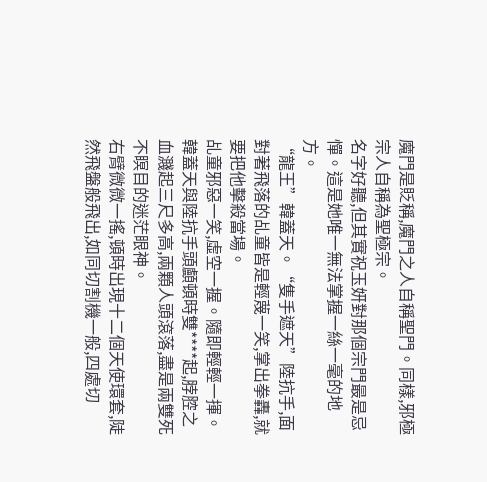魔門是貶稱,魔門之人自稱聖門。同樣,邪極宗人自稱為聖極宗。
名字好聽,但其實祝玉妍對那個宗門最是忌憚。這是她唯一無法掌握一絲一毫的地方。
“龍王”韓蓋天。“隻手遮天”陸抗手,面對著飛落的乩童皆是輕蔑一笑,掌出拳轟,就要把他擊殺當場。
乩童邪惡一笑,虛空一握。隨即輕輕一揮。
韓蓋天與陸抗手頭顱頓時雙****起,脖腔之血濺起三尺多高,兩顆人頭滾落,盡是兩雙死不瞑目的迷茫眼神。
右臂微微一搖,頓時出現十二個天使環套,陡然飛盤般飛出,如同切割機一般,四處切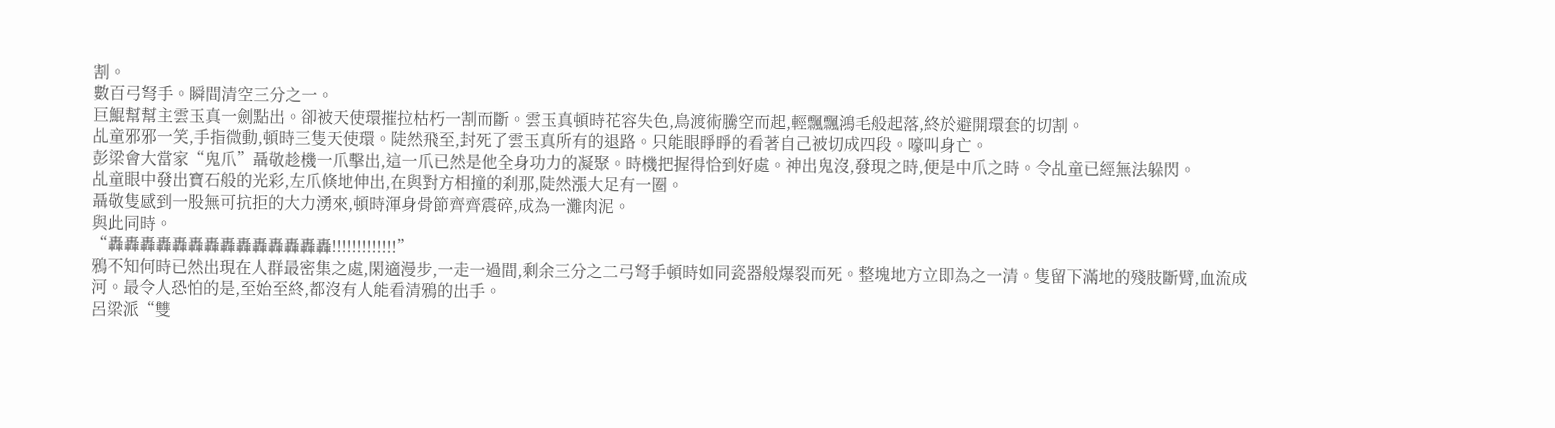割。
數百弓弩手。瞬間清空三分之一。
巨鯤幫幫主雲玉真一劍點出。卻被天使環摧拉枯朽一割而斷。雲玉真頓時花容失色,鳥渡術騰空而起,輕飄飄鴻毛般起落,終於避開環套的切割。
乩童邪邪一笑,手指微動,頓時三隻天使環。陡然飛至,封死了雲玉真所有的退路。只能眼睜睜的看著自己被切成四段。嚎叫身亡。
彭梁會大當家“鬼爪”聶敬趁機一爪擊出,這一爪已然是他全身功力的凝聚。時機把握得恰到好處。神出鬼沒,發現之時,便是中爪之時。令乩童已經無法躲閃。
乩童眼中發出寶石般的光彩,左爪倏地伸出,在與對方相撞的刹那,陡然漲大足有一圈。
聶敬隻感到一股無可抗拒的大力湧來,頓時渾身骨節齊齊震碎,成為一灘肉泥。
與此同時。
“轟轟轟轟轟轟轟轟轟轟轟轟轟轟!!!!!!!!!!!!!”
鴉不知何時已然出現在人群最密集之處,閑適漫步,一走一過間,剩余三分之二弓弩手頓時如同瓷器般爆裂而死。整塊地方立即為之一清。隻留下滿地的殘肢斷臂,血流成河。最令人恐怕的是,至始至終,都沒有人能看清鴉的出手。
呂梁派“雙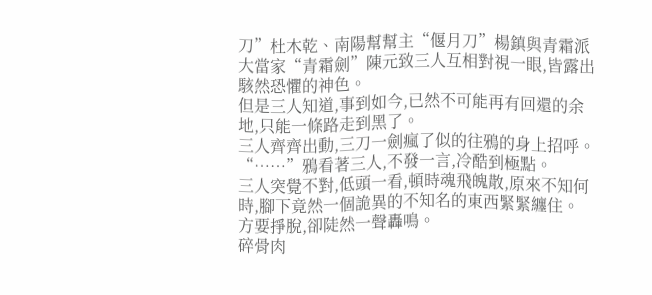刀”杜木乾、南陽幫幫主“偃月刀”楊鎮與青霜派大當家“青霜劍”陳元致三人互相對視一眼,皆露出駭然恐懼的神色。
但是三人知道,事到如今,已然不可能再有回還的余地,只能一條路走到黑了。
三人齊齊出動,三刀一劍瘋了似的往鴉的身上招呼。
“……”鴉看著三人,不發一言,冷酷到極點。
三人突覺不對,低頭一看,頓時魂飛魄散,原來不知何時,腳下竟然一個詭異的不知名的東西緊緊纏住。
方要掙脫,卻陡然一聲轟鳴。
碎骨肉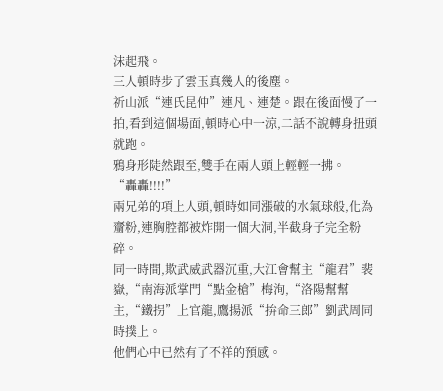沫起飛。
三人頓時步了雲玉真幾人的後塵。
祈山派“連氏昆仲”連凡、連楚。跟在後面慢了一拍,看到這個場面,頓時心中一涼,二話不說轉身扭頭就跑。
鴉身形陡然跟至,雙手在兩人頭上輕輕一拂。
“轟轟!!!!”
兩兄弟的項上人頭,頓時如同漲破的水氣球般,化為齏粉,連胸腔都被炸開一個大洞,半截身子完全粉碎。
同一時間,欺武威武器沉重,大江會幫主“龍君”裴嶽,“南海派掌門“點金槍”梅洵,“洛陽幫幫主,“鐵拐”上官龍,鷹揚派“拚命三郎”劉武周同時撲上。
他們心中已然有了不祥的預感。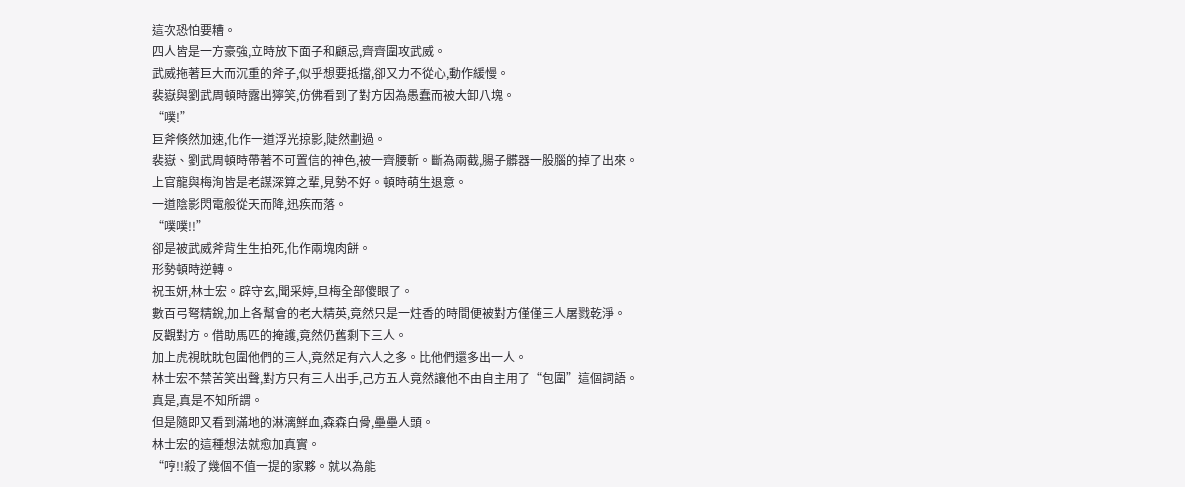這次恐怕要糟。
四人皆是一方豪強,立時放下面子和顧忌,齊齊圍攻武威。
武威拖著巨大而沉重的斧子,似乎想要抵擋,卻又力不從心,動作緩慢。
裴嶽與劉武周頓時露出獰笑,仿佛看到了對方因為愚蠢而被大卸八塊。
“噗!”
巨斧倏然加速,化作一道浮光掠影,陡然劃過。
裴嶽、劉武周頓時帶著不可置信的神色,被一齊腰斬。斷為兩截,腸子髒器一股腦的掉了出來。
上官龍與梅洵皆是老謀深算之輩,見勢不好。頓時萌生退意。
一道陰影閃電般從天而降,迅疾而落。
“噗噗!!”
卻是被武威斧背生生拍死,化作兩塊肉餅。
形勢頓時逆轉。
祝玉妍,林士宏。辟守玄,聞采婷,旦梅全部傻眼了。
數百弓弩精銳,加上各幫會的老大精英,竟然只是一炷香的時間便被對方僅僅三人屠戮乾淨。
反觀對方。借助馬匹的掩護,竟然仍舊剩下三人。
加上虎視眈眈包圍他們的三人,竟然足有六人之多。比他們還多出一人。
林士宏不禁苦笑出聲,對方只有三人出手,己方五人竟然讓他不由自主用了“包圍”這個詞語。
真是,真是不知所謂。
但是隨即又看到滿地的淋漓鮮血,森森白骨,壘壘人頭。
林士宏的這種想法就愈加真實。
“哼!!殺了幾個不值一提的家夥。就以為能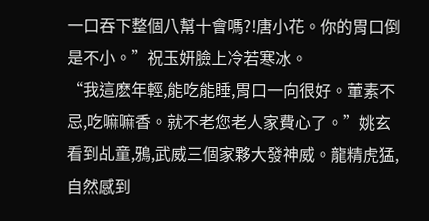一口吞下整個八幫十會嗎?!唐小花。你的胃口倒是不小。”祝玉妍臉上冷若寒冰。
“我這麽年輕,能吃能睡,胃口一向很好。葷素不忌,吃嘛嘛香。就不老您老人家費心了。”姚玄看到乩童,鴉,武威三個家夥大發神威。龍精虎猛,自然感到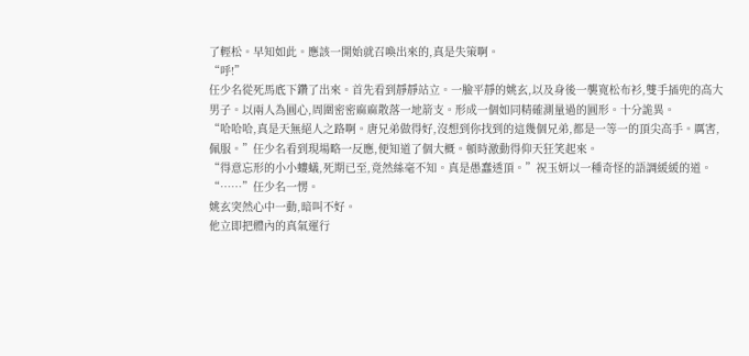了輕松。早知如此。應該一開始就召喚出來的,真是失策啊。
“呼!”
任少名從死馬底下鑽了出來。首先看到靜靜站立。一臉平靜的姚玄,以及身後一襲寬松布衫,雙手插兜的高大男子。以兩人為圓心,周圍密密麻麻散落一地箭支。形成一個如同精確測量過的圓形。十分詭異。
“哈哈哈,真是天無絕人之路啊。唐兄弟做得好,沒想到你找到的這幾個兄弟,都是一等一的頂尖高手。厲害,佩服。”任少名看到現場略一反應,便知道了個大概。頓時激動得仰天狂笑起來。
“得意忘形的小小螻蟻,死期已至,竟然絲毫不知。真是愚蠢透頂。”祝玉妍以一種奇怪的語調緩緩的道。
“……”任少名一愣。
姚玄突然心中一動,暗叫不好。
他立即把體內的真氣運行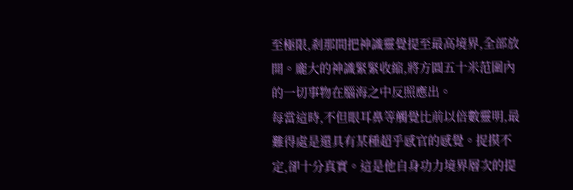至極限,剎那間把神識靈覺提至最高境界,全部放開。龐大的神識緊緊收縮,將方圓五十米范圍內的一切事物在腦海之中反照應出。
每當這時,不但眼耳鼻等觸覺比前以倍數靈明,最難得處是還具有某種超乎感官的感覺。捉摸不定,卻十分真實。這是他自身功力境界層次的提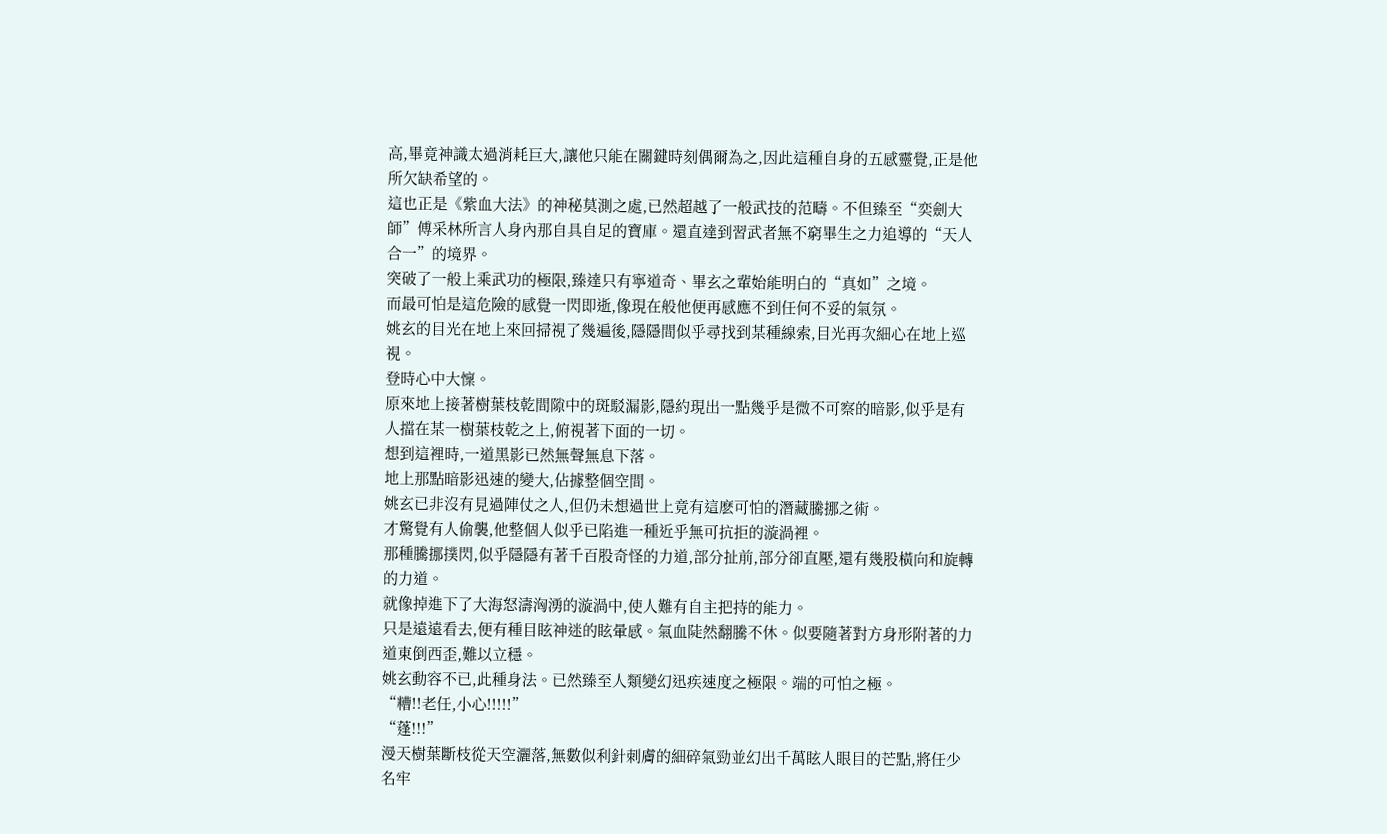高,畢竟神識太過消耗巨大,讓他只能在關鍵時刻偶爾為之,因此這種自身的五感靈覺,正是他所欠缺希望的。
這也正是《紫血大法》的神秘莫測之處,已然超越了一般武技的范疇。不但臻至“奕劍大師”傅采林所言人身內那自具自足的寶庫。還直達到習武者無不窮畢生之力追導的“天人合一”的境界。
突破了一般上乘武功的極限,臻達只有寧道奇、畢玄之輩始能明白的“真如”之境。
而最可怕是這危險的感覺一閃即逝,像現在般他便再感應不到任何不妥的氣氛。
姚玄的目光在地上來回掃視了幾遍後,隱隱間似乎尋找到某種線索,目光再次細心在地上巡視。
登時心中大懍。
原來地上接著樹葉枝乾間隙中的斑駁漏影,隱約現出一點幾乎是微不可察的暗影,似乎是有人擋在某一樹葉枝乾之上,俯視著下面的一切。
想到這裡時,一道黑影已然無聲無息下落。
地上那點暗影迅速的變大,佔據整個空間。
姚玄已非沒有見過陣仗之人,但仍未想過世上竟有這麽可怕的潛藏騰挪之術。
才驚覺有人偷襲,他整個人似乎已陷進一種近乎無可抗拒的漩渦裡。
那種騰挪撲閃,似乎隱隱有著千百股奇怪的力道,部分扯前,部分卻直壓,還有幾股橫向和旋轉的力道。
就像掉進下了大海怒濤洶湧的漩渦中,使人難有自主把持的能力。
只是遠遠看去,便有種目眩神迷的眩暈感。氣血陡然翻騰不休。似要隨著對方身形附著的力道東倒西歪,難以立穩。
姚玄動容不已,此種身法。已然臻至人類變幻迅疾速度之極限。端的可怕之極。
“糟!!老任,小心!!!!!”
“蓬!!!”
漫天樹葉斷枝從天空灑落,無數似利針刺膚的細碎氣勁並幻出千萬眩人眼目的芒點,將任少名牢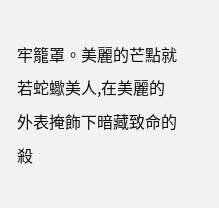牢籠罩。美麗的芒點就若蛇蠍美人,在美麗的外表掩飾下暗藏致命的殺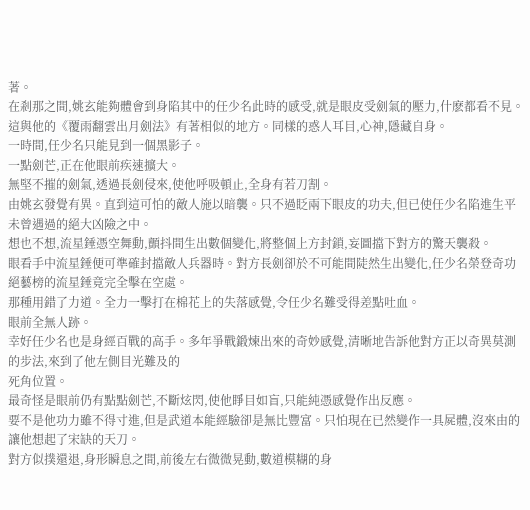著。
在剎那之間,姚玄能夠體會到身陷其中的任少名此時的感受,就是眼皮受劍氣的壓力,什麽都看不見。
這與他的《覆雨翻雲出月劍法》有著相似的地方。同樣的惑人耳目,心神,隱藏自身。
一時間,任少名只能見到一個黑影子。
一點劍芒,正在他眼前疾速擴大。
無堅不摧的劍氣,透過長劍侵來,使他呼吸頓止,全身有若刀割。
由姚玄發覺有異。直到這可怕的敵人施以暗襲。只不過眨兩下眼皮的功夫,但已使任少名陷進生平未曾遇過的絕大凶險之中。
想也不想,流星錘憑空舞動,顫抖間生出數個變化,將整個上方封鎖,妄圖擋下對方的驚天襲殺。
眼看手中流星錘便可準確封擋敵人兵器時。對方長劍卻於不可能間陡然生出變化,任少名榮登奇功絕藝榜的流星錘竟完全擊在空處。
那種用錯了力道。全力一擊打在棉花上的失落感覺,令任少名難受得差點吐血。
眼前全無人跡。
幸好任少名也是身經百戰的高手。多年爭戰鍛煉出來的奇妙感覺,清晰地告訴他對方正以奇異莫測的步法,來到了他左側目光難及的
死角位置。
最奇怪是眼前仍有點點劍芒,不斷炫閃,使他睜目如盲,只能純憑感覺作出反應。
要不是他功力雖不得寸進,但是武道本能經驗卻是無比豐富。只怕現在已然變作一具屍體,沒來由的讓他想起了宋缺的天刀。
對方似撲還退,身形瞬息之間,前後左右微微晃動,數道模糊的身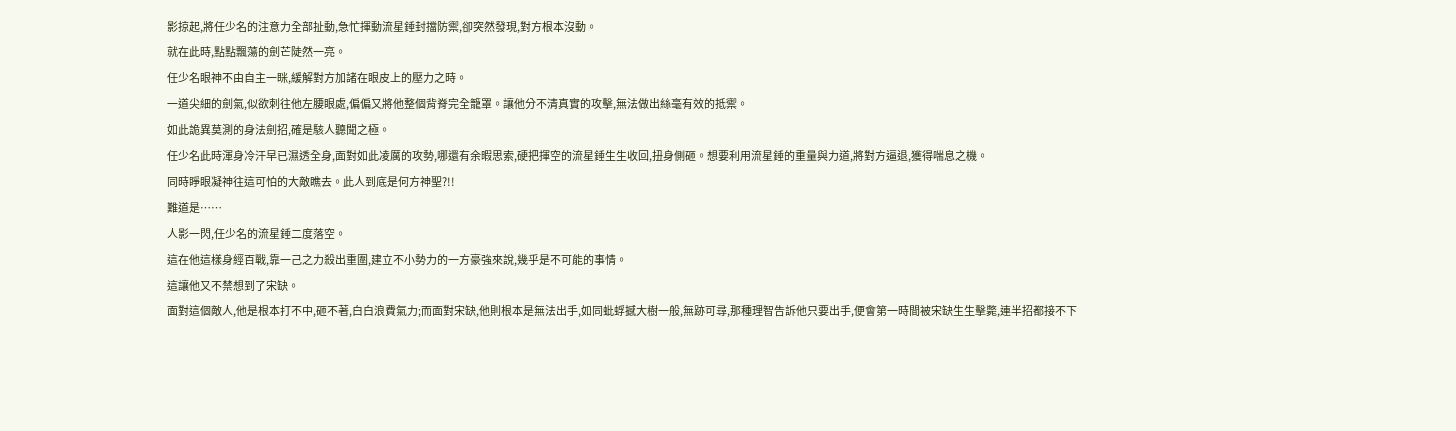影掠起,將任少名的注意力全部扯動,急忙揮動流星錘封擋防禦,卻突然發現,對方根本沒動。
就在此時,點點飄蕩的劍芒陡然一亮。
任少名眼神不由自主一眯,緩解對方加諸在眼皮上的壓力之時。
一道尖細的劍氣,似欲刺往他左腰眼處,偏偏又將他整個背脊完全籠罩。讓他分不清真實的攻擊,無法做出絲毫有效的抵禦。
如此詭異莫測的身法劍招,確是駭人聽聞之極。
任少名此時渾身冷汗早已濕透全身,面對如此凌厲的攻勢,哪還有余暇思索,硬把揮空的流星錘生生收回,扭身側砸。想要利用流星錘的重量與力道,將對方逼退,獲得喘息之機。
同時睜眼凝神往這可怕的大敵瞧去。此人到底是何方神聖?!!
難道是……
人影一閃,任少名的流星錘二度落空。
這在他這樣身經百戰,靠一己之力殺出重圍,建立不小勢力的一方豪強來說,幾乎是不可能的事情。
這讓他又不禁想到了宋缺。
面對這個敵人,他是根本打不中,砸不著,白白浪費氣力;而面對宋缺,他則根本是無法出手,如同蚍蜉撼大樹一般,無跡可尋,那種理智告訴他只要出手,便會第一時間被宋缺生生擊斃,連半招都接不下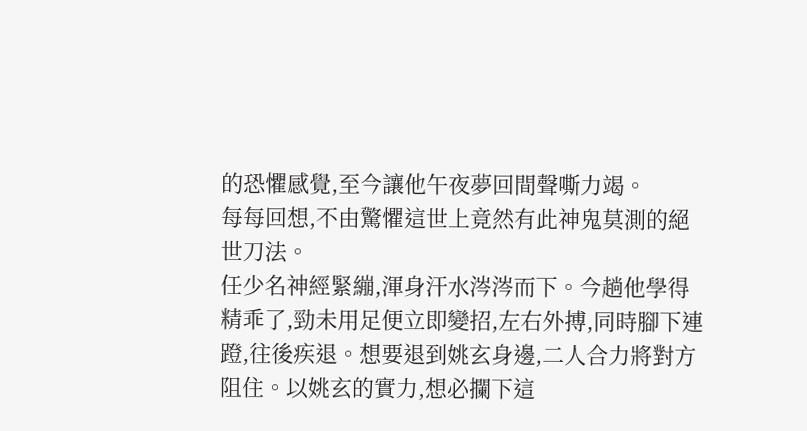的恐懼感覺,至今讓他午夜夢回間聲嘶力竭。
每每回想,不由驚懼這世上竟然有此神鬼莫測的絕世刀法。
任少名神經緊繃,渾身汗水涔涔而下。今趟他學得精乖了,勁未用足便立即變招,左右外搏,同時腳下連蹬,往後疾退。想要退到姚玄身邊,二人合力將對方阻住。以姚玄的實力,想必攔下這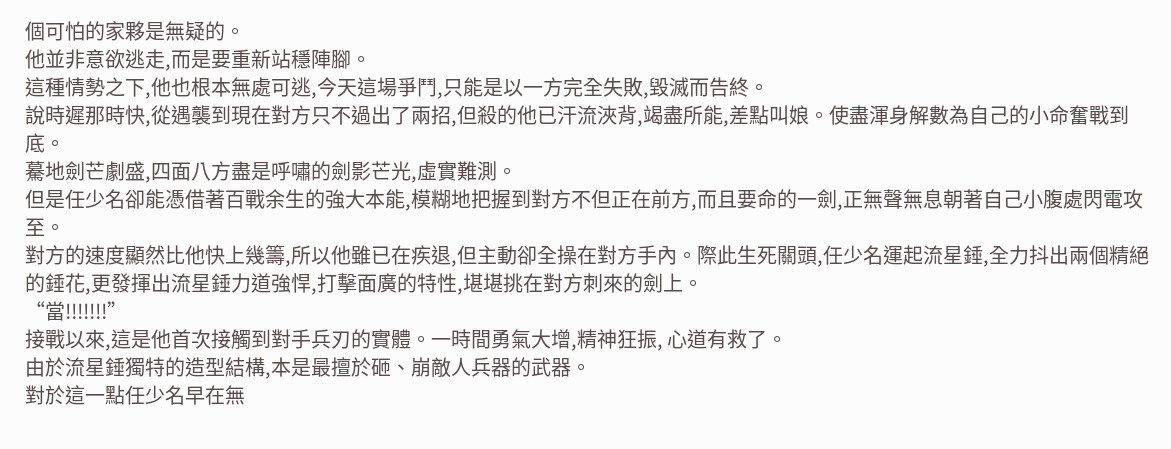個可怕的家夥是無疑的。
他並非意欲逃走,而是要重新站穩陣腳。
這種情勢之下,他也根本無處可逃,今天這場爭鬥,只能是以一方完全失敗,毀滅而告終。
說時遲那時快,從遇襲到現在對方只不過出了兩招,但殺的他已汗流浹背,竭盡所能,差點叫娘。使盡渾身解數為自己的小命奮戰到底。
驀地劍芒劇盛,四面八方盡是呼嘯的劍影芒光,虛實難測。
但是任少名卻能憑借著百戰余生的強大本能,模糊地把握到對方不但正在前方,而且要命的一劍,正無聲無息朝著自己小腹處閃電攻至。
對方的速度顯然比他快上幾籌,所以他雖已在疾退,但主動卻全操在對方手內。際此生死關頭,任少名運起流星錘,全力抖出兩個精絕的錘花,更發揮出流星錘力道強悍,打擊面廣的特性,堪堪挑在對方刺來的劍上。
“當!!!!!!!”
接戰以來,這是他首次接觸到對手兵刃的實體。一時間勇氣大增,精神狂振, 心道有救了。
由於流星錘獨特的造型結構,本是最擅於砸、崩敵人兵器的武器。
對於這一點任少名早在無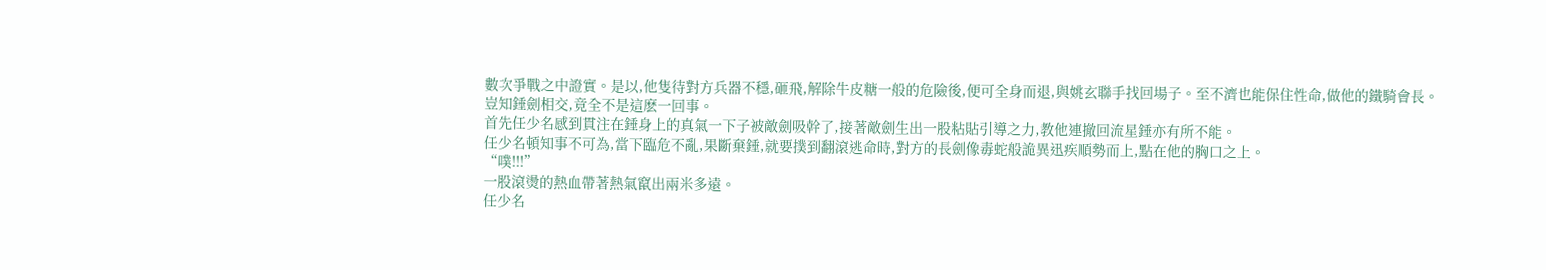數次爭戰之中證實。是以,他隻待對方兵器不穩,砸飛,解除牛皮糖一般的危險後,便可全身而退,與姚玄聯手找回場子。至不濟也能保住性命,做他的鐵騎會長。
豈知錘劍相交,竟全不是這麽一回事。
首先任少名感到貫注在錘身上的真氣一下子被敵劍吸幹了,接著敵劍生出一股粘貼引導之力,教他連撤回流星錘亦有所不能。
任少名頓知事不可為,當下臨危不亂,果斷棄錘,就要撲到翻滾逃命時,對方的長劍像毒蛇般詭異迅疾順勢而上,點在他的胸口之上。
“噗!!!”
一股滾燙的熱血帶著熱氣竄出兩米多遠。
任少名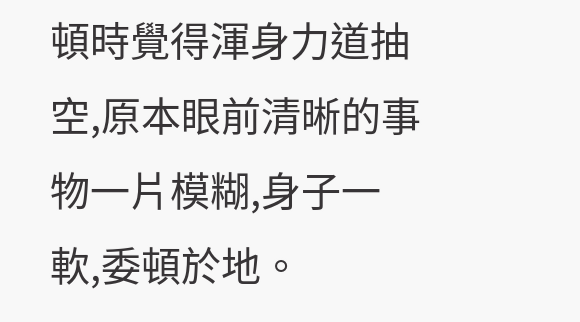頓時覺得渾身力道抽空,原本眼前清晰的事物一片模糊,身子一軟,委頓於地。